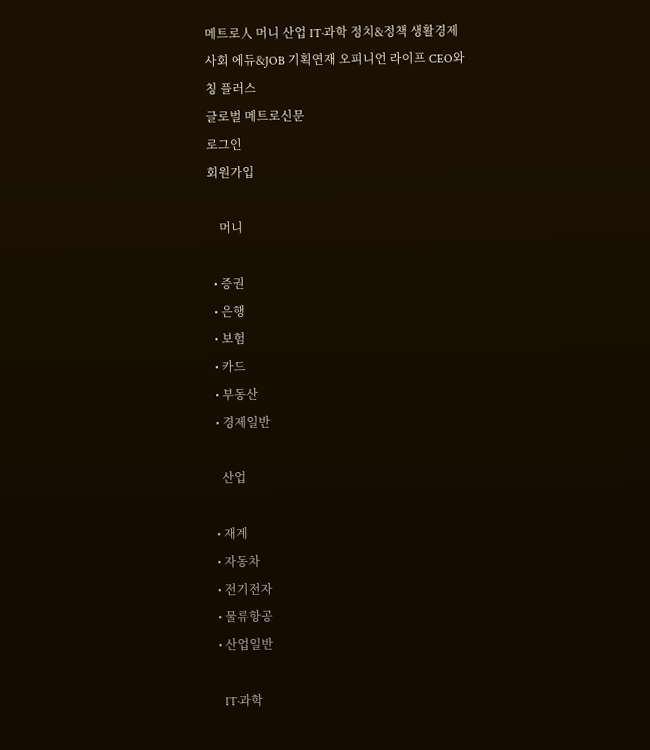메트로人 머니 산업 IT·과학 정치&정책 생활경제 사회 에듀&JOB 기획연재 오피니언 라이프 CEO와칭 플러스
글로벌 메트로신문
로그인
회원가입

    머니

  • 증권
  • 은행
  • 보험
  • 카드
  • 부동산
  • 경제일반

    산업

  • 재계
  • 자동차
  • 전기전자
  • 물류항공
  • 산업일반

    IT·과학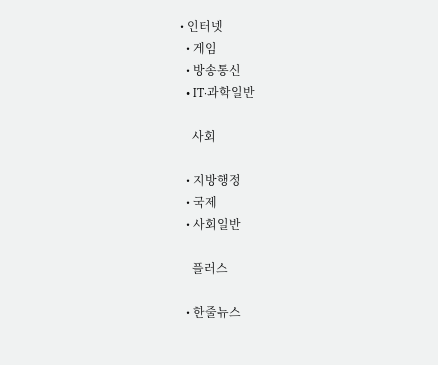• 인터넷
  • 게임
  • 방송통신
  • IT·과학일반

    사회

  • 지방행정
  • 국제
  • 사회일반

    플러스

  • 한줄뉴스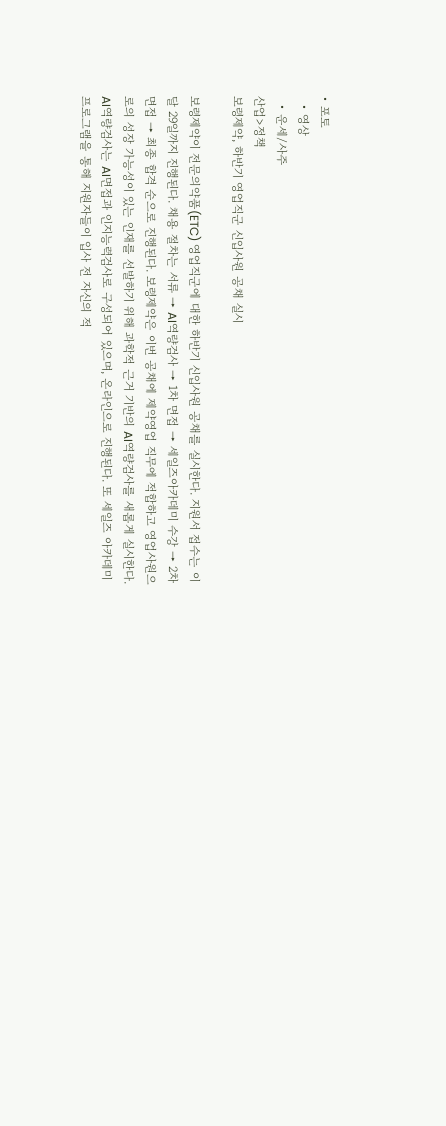• 포토
  • 영상
  • 운세/사주
산업>정책
보령제약, 하반기 영업직군 신입사원 공채 실시

보령제약이 전문의약품(ETC) 영업직군에 대한 하반기 신입사원 공채를 실시한다. 지원서 접수는 이달 29일까지 진행된다. 채용 절차는 서류 → AI역량검사 → 1차 면접 → 세일즈아카데미 수강 → 2차 면접 → 최종 합격 순으로 진행된다. 보령제약은 이번 공채에 제약영업 직무에 적합하고 영업사원으로의 성장 가능성이 있는 인재를 선발하기 위해 과학적 근거 기반의 AI역량검사를 새롭게 실시한다. AI역량검사는 AI면접과 인지능력검사로 구성되어 있으며, 온라인으로 진행된다. 또 세일즈 아카데미 프로그램을 통해 지원자들이 입사 전 자신의 적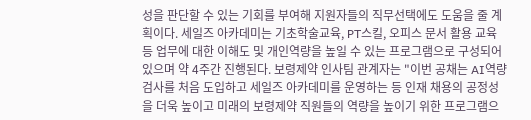성을 판단할 수 있는 기회를 부여해 지원자들의 직무선택에도 도움을 줄 계획이다. 세일즈 아카데미는 기초학술교육, PT스킬, 오피스 문서 활용 교육 등 업무에 대한 이해도 및 개인역량을 높일 수 있는 프로그램으로 구성되어 있으며 약 4주간 진행된다. 보령제약 인사팀 관계자는 "이번 공채는 AI역량검사를 처음 도입하고 세일즈 아카데미를 운영하는 등 인재 채용의 공정성을 더욱 높이고 미래의 보령제약 직원들의 역량을 높이기 위한 프로그램으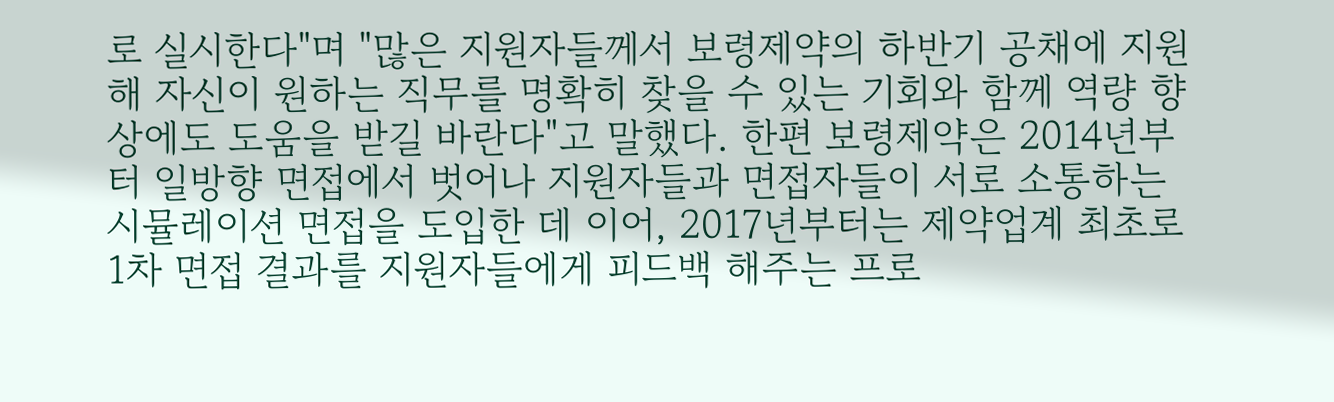로 실시한다"며 "많은 지원자들께서 보령제약의 하반기 공채에 지원해 자신이 원하는 직무를 명확히 찾을 수 있는 기회와 함께 역량 향상에도 도움을 받길 바란다"고 말했다. 한편 보령제약은 2014년부터 일방향 면접에서 벗어나 지원자들과 면접자들이 서로 소통하는 시뮬레이션 면접을 도입한 데 이어, 2017년부터는 제약업계 최초로 1차 면접 결과를 지원자들에게 피드백 해주는 프로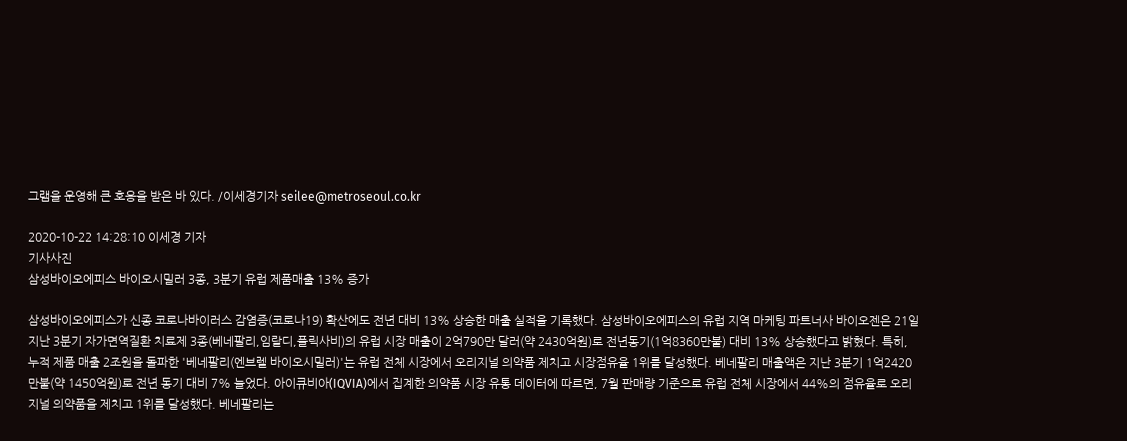그램을 운영해 큰 호응을 받은 바 있다. /이세경기자 seilee@metroseoul.co.kr

2020-10-22 14:28:10 이세경 기자
기사사진
삼성바이오에피스 바이오시밀러 3종, 3분기 유럽 제품매출 13% 증가

삼성바이오에피스가 신종 코로나바이러스 감염증(코로나19) 확산에도 전년 대비 13% 상승한 매출 실적을 기록했다. 삼성바이오에피스의 유럽 지역 마케팅 파트너사 바이오젠은 21일 지난 3분기 자가면역질환 치료제 3종(베네팔리,임랄디,플릭사비)의 유럽 시장 매출이 2억790만 달러(약 2430억원)로 전년동기(1억8360만불) 대비 13% 상승했다고 밝혔다. 특히, 누적 제품 매출 2조원을 돌파한 '베네팔리(엔브렐 바이오시밀러)'는 유럽 전체 시장에서 오리지널 의약품 제치고 시장점유율 1위를 달성했다. 베네팔리 매출액은 지난 3분기 1억2420만불(약 1450억원)로 전년 동기 대비 7% 늘었다. 아이큐비아(IQVIA)에서 집계한 의약품 시장 유통 데이터에 따르면, 7월 판매량 기준으로 유럽 전체 시장에서 44%의 점유율로 오리지널 의약품을 제치고 1위를 달성했다. 베네팔리는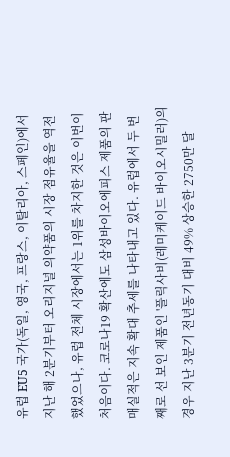유럽 EU5 국가(독일, 영국, 프랑스, 이탈리아, 스페인)에서 지난 해 2분기부터 오리지널 의약품의 시장 점유율을 역전했었으나, 유럽 전체 시장에서는 1위를 차지한 것은 이번이 처음이다. 코로나19 확산에도 삼성바이오에피스 제품의 판매실적은 지속 확대 추세를 나타내고 있다. 유럽에서 두 번째로 선 보인 제품인 '플릭사비(레미케이드 바이오시밀러)의 경우 지난 3분기 전년동기 대비 49% 상승한 2750만 달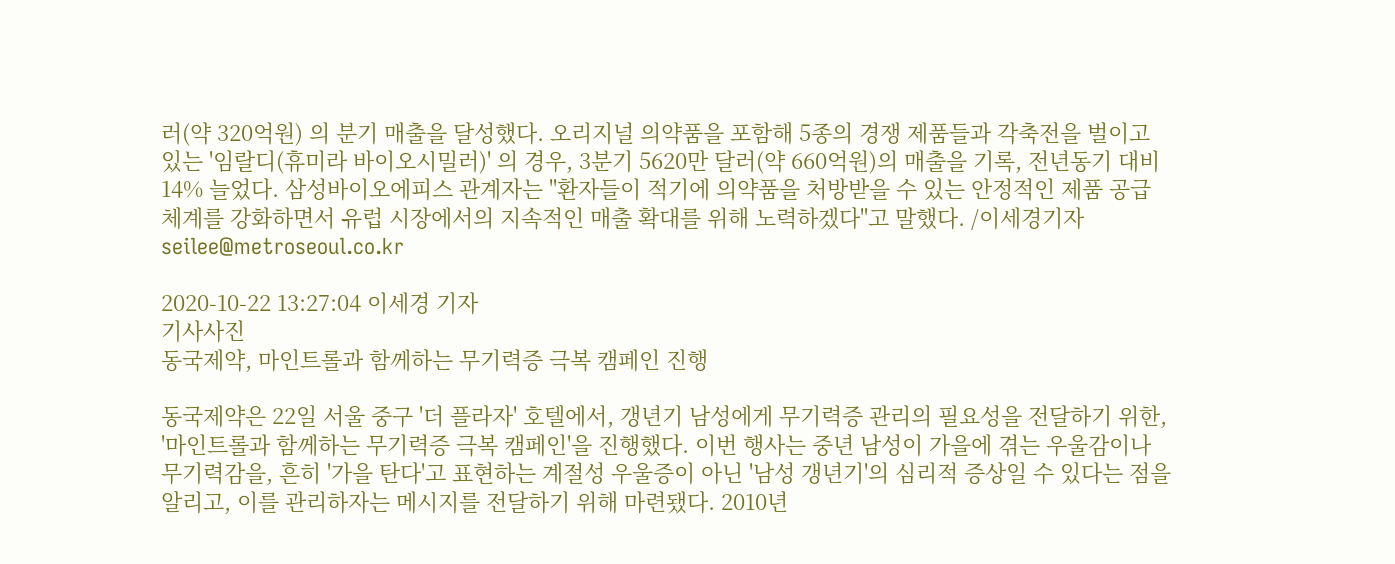러(약 320억원) 의 분기 매출을 달성했다. 오리지널 의약품을 포함해 5종의 경쟁 제품들과 각축전을 벌이고 있는 '임랄디(휴미라 바이오시밀러)' 의 경우, 3분기 5620만 달러(약 660억원)의 매출을 기록, 전년동기 대비 14% 늘었다. 삼성바이오에피스 관계자는 "환자들이 적기에 의약품을 처방받을 수 있는 안정적인 제품 공급 체계를 강화하면서 유럽 시장에서의 지속적인 매출 확대를 위해 노력하겠다"고 말했다. /이세경기자 seilee@metroseoul.co.kr

2020-10-22 13:27:04 이세경 기자
기사사진
동국제약, 마인트롤과 함께하는 무기력증 극복 캠페인 진행

동국제약은 22일 서울 중구 '더 플라자' 호텔에서, 갱년기 남성에게 무기력증 관리의 필요성을 전달하기 위한, '마인트롤과 함께하는 무기력증 극복 캠페인'을 진행했다. 이번 행사는 중년 남성이 가을에 겪는 우울감이나 무기력감을, 흔히 '가을 탄다'고 표현하는 계절성 우울증이 아닌 '남성 갱년기'의 심리적 증상일 수 있다는 점을 알리고, 이를 관리하자는 메시지를 전달하기 위해 마련됐다. 2010년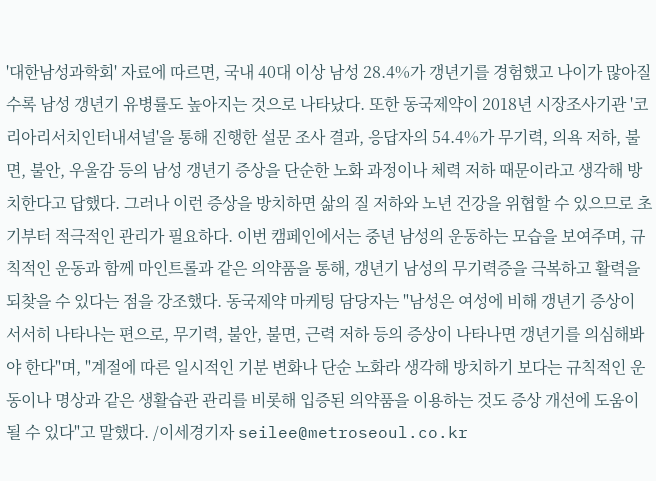'대한남성과학회' 자료에 따르면, 국내 40대 이상 남성 28.4%가 갱년기를 경험했고 나이가 많아질수록 남성 갱년기 유병률도 높아지는 것으로 나타났다. 또한 동국제약이 2018년 시장조사기관 '코리아리서치인터내셔널'을 통해 진행한 설문 조사 결과, 응답자의 54.4%가 무기력, 의욕 저하, 불면, 불안, 우울감 등의 남성 갱년기 증상을 단순한 노화 과정이나 체력 저하 때문이라고 생각해 방치한다고 답했다. 그러나 이런 증상을 방치하면 삶의 질 저하와 노년 건강을 위협할 수 있으므로 초기부터 적극적인 관리가 필요하다. 이번 캠페인에서는 중년 남성의 운동하는 모습을 보여주며, 규칙적인 운동과 함께 마인트롤과 같은 의약품을 통해, 갱년기 남성의 무기력증을 극복하고 활력을 되찾을 수 있다는 점을 강조했다. 동국제약 마케팅 담당자는 "남성은 여성에 비해 갱년기 증상이 서서히 나타나는 편으로, 무기력, 불안, 불면, 근력 저하 등의 증상이 나타나면 갱년기를 의심해봐야 한다"며, "계절에 따른 일시적인 기분 변화나 단순 노화라 생각해 방치하기 보다는 규칙적인 운동이나 명상과 같은 생활습관 관리를 비롯해 입증된 의약품을 이용하는 것도 증상 개선에 도움이 될 수 있다"고 말했다. /이세경기자 seilee@metroseoul.co.kr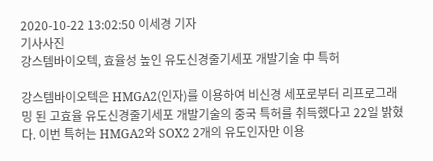2020-10-22 13:02:50 이세경 기자
기사사진
강스템바이오텍, 효율성 높인 유도신경줄기세포 개발기술 中 특허

강스템바이오텍은 HMGA2(인자)를 이용하여 비신경 세포로부터 리프로그래밍 된 고효율 유도신경줄기세포 개발기술의 중국 특허를 취득했다고 22일 밝혔다. 이번 특허는 HMGA2와 SOX2 2개의 유도인자만 이용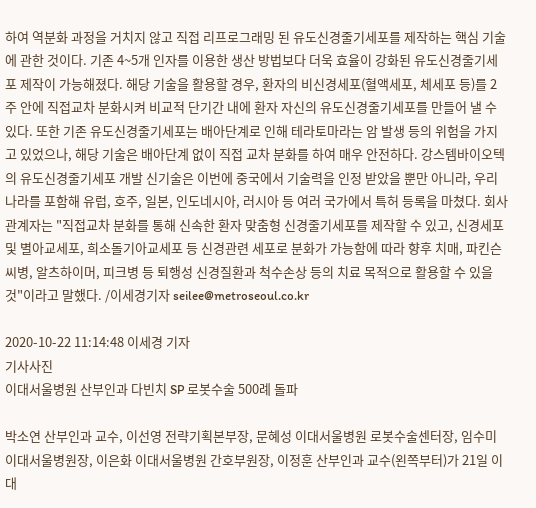하여 역분화 과정을 거치지 않고 직접 리프로그래밍 된 유도신경줄기세포를 제작하는 핵심 기술에 관한 것이다. 기존 4~5개 인자를 이용한 생산 방법보다 더욱 효율이 강화된 유도신경줄기세포 제작이 가능해졌다. 해당 기술을 활용할 경우, 환자의 비신경세포(혈액세포, 체세포 등)를 2주 안에 직접교차 분화시켜 비교적 단기간 내에 환자 자신의 유도신경줄기세포를 만들어 낼 수 있다. 또한 기존 유도신경줄기세포는 배아단계로 인해 테라토마라는 암 발생 등의 위험을 가지고 있었으나, 해당 기술은 배아단계 없이 직접 교차 분화를 하여 매우 안전하다. 강스템바이오텍의 유도신경줄기세포 개발 신기술은 이번에 중국에서 기술력을 인정 받았을 뿐만 아니라, 우리나라를 포함해 유럽, 호주, 일본, 인도네시아, 러시아 등 여러 국가에서 특허 등록을 마쳤다. 회사 관계자는 "직접교차 분화를 통해 신속한 환자 맞춤형 신경줄기세포를 제작할 수 있고, 신경세포 및 별아교세포, 희소돌기아교세포 등 신경관련 세포로 분화가 가능함에 따라 향후 치매, 파킨슨씨병, 알츠하이머, 피크병 등 퇴행성 신경질환과 척수손상 등의 치료 목적으로 활용할 수 있을 것"이라고 말했다. /이세경기자 seilee@metroseoul.co.kr

2020-10-22 11:14:48 이세경 기자
기사사진
이대서울병원 산부인과 다빈치 SP 로봇수술 500례 돌파

박소연 산부인과 교수, 이선영 전략기획본부장, 문혜성 이대서울병원 로봇수술센터장, 임수미 이대서울병원장, 이은화 이대서울병원 간호부원장, 이정훈 산부인과 교수(왼쪽부터)가 21일 이대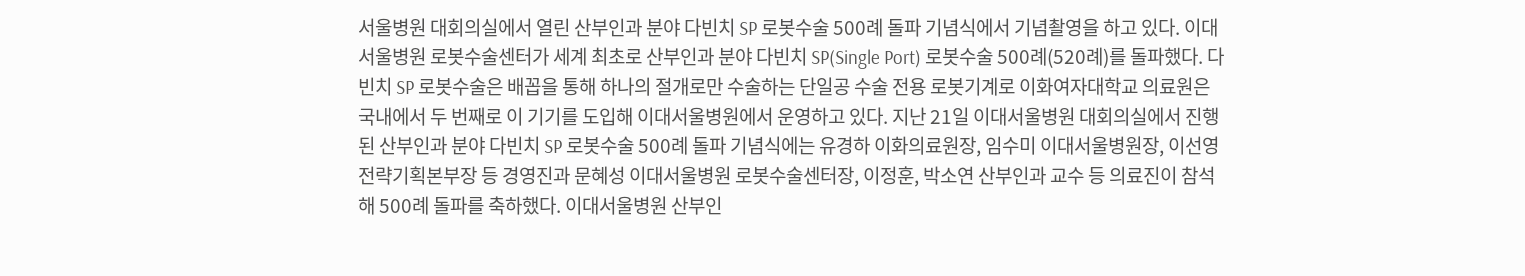서울병원 대회의실에서 열린 산부인과 분야 다빈치 SP 로봇수술 500례 돌파 기념식에서 기념촬영을 하고 있다. 이대서울병원 로봇수술센터가 세계 최초로 산부인과 분야 다빈치 SP(Single Port) 로봇수술 500례(520례)를 돌파했다. 다빈치 SP 로봇수술은 배꼽을 통해 하나의 절개로만 수술하는 단일공 수술 전용 로봇기계로 이화여자대학교 의료원은 국내에서 두 번째로 이 기기를 도입해 이대서울병원에서 운영하고 있다. 지난 21일 이대서울병원 대회의실에서 진행된 산부인과 분야 다빈치 SP 로봇수술 500례 돌파 기념식에는 유경하 이화의료원장, 임수미 이대서울병원장, 이선영 전략기획본부장 등 경영진과 문혜성 이대서울병원 로봇수술센터장, 이정훈, 박소연 산부인과 교수 등 의료진이 참석해 500례 돌파를 축하했다. 이대서울병원 산부인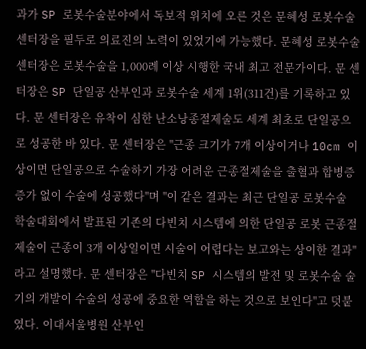과가 SP 로봇수술분야에서 독보적 위치에 오른 것은 문혜성 로봇수술센터장을 필두로 의료진의 노력이 있었기에 가능했다. 문혜성 로봇수술센터장은 로봇수술을 1,000례 이상 시행한 국내 최고 전문가이다. 문 센터장은 SP 단일공 산부인과 로봇수술 세계 1위(311건)를 기록하고 있다. 문 센터장은 유착이 심한 난소낭종절제술도 세계 최초로 단일공으로 성공한 바 있다. 문 센터장은 "근종 크기가 7개 이상이거나 10cm 이상이면 단일공으로 수술하기 가장 어려운 근종절제술을 출혈과 합병증 증가 없이 수술에 성공했다"며 "이 같은 결과는 최근 단일공 로봇수술 학술대회에서 발표된 기존의 다빈치 시스템에 의한 단일공 로봇 근종절제술이 근종이 3개 이상일이면 시술이 어렵다는 보고와는 상이한 결과"라고 설명했다. 문 센터장은 "다빈치 SP 시스템의 발전 및 로봇수술 술기의 개발이 수술의 성공에 중요한 역할을 하는 것으로 보인다"고 덧붙였다. 이대서울병원 산부인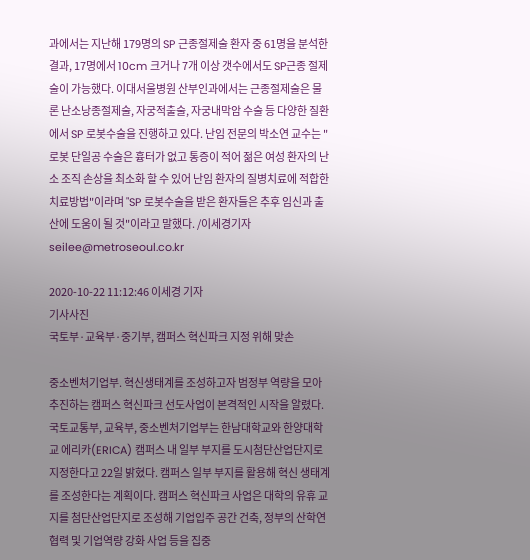과에서는 지난해 179명의 SP 근종절제술 환자 중 61명을 분석한 결과, 17명에서 10cm 크거나 7개 이상 갯수에서도 SP근종 절제술이 가능했다. 이대서울병원 산부인과에서는 근종절제술은 물론 난소낭종절제술, 자궁적출술, 자궁내막암 수술 등 다양한 질환에서 SP 로봇수술을 진행하고 있다. 난임 전문의 박소연 교수는 "로봇 단일공 수술은 흉터가 없고 통증이 적어 젊은 여성 환자의 난소 조직 손상을 최소화 할 수 있어 난임 환자의 질병치료에 적합한 치료방법"이라며 "SP 로봇수술을 받은 환자들은 추후 임신과 출산에 도움이 될 것"이라고 말했다. /이세경기자 seilee@metroseoul.co.kr

2020-10-22 11:12:46 이세경 기자
기사사진
국토부·교육부·중기부, 캠퍼스 혁신파크 지정 위해 맞손

중소벤처기업부. 혁신생태계를 조성하고자 범정부 역량을 모아 추진하는 캠퍼스 혁신파크 선도사업이 본격적인 시작을 알렸다. 국토교통부, 교육부, 중소벤처기업부는 한남대학교와 한양대학교 에리카(ERICA) 캠퍼스 내 일부 부지를 도시첨단산업단지로 지정한다고 22일 밝혔다. 캠퍼스 일부 부지를 활용해 혁신 생태계를 조성한다는 계획이다. 캠퍼스 혁신파크 사업은 대학의 유휴 교지를 첨단산업단지로 조성해 기업입주 공간 건축, 정부의 산학연 협력 및 기업역량 강화 사업 등을 집중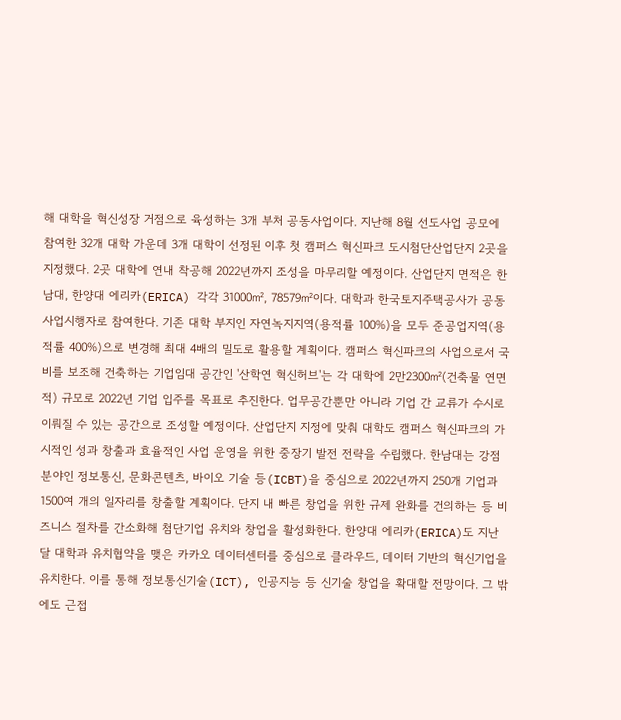해 대학을 혁신성장 거점으로 육성하는 3개 부처 공동사업이다. 지난해 8월 선도사업 공모에 참여한 32개 대학 가운데 3개 대학이 선정된 이후 첫 캠퍼스 혁신파크 도시첨단산업단지 2곳을 지정했다. 2곳 대학에 연내 착공해 2022년까지 조성을 마무리할 예정이다. 산업단지 면적은 한남대, 한양대 에리카(ERICA) 각각 31000㎡, 78579㎡이다. 대학과 한국토지주택공사가 공동사업시행자로 참여한다. 기존 대학 부지인 자연녹지지역(용적률 100%)을 모두 준공업지역(용적률 400%)으로 변경해 최대 4배의 밀도로 활용할 계획이다. 캠퍼스 혁신파크의 사업으로서 국비를 보조해 건축하는 기업임대 공간인 '산학연 혁신허브'는 각 대학에 2만2300㎡(건축물 연면적) 규모로 2022년 기업 입주를 목표로 추진한다. 업무공간뿐만 아니라 기업 간 교류가 수시로 이뤄질 수 있는 공간으로 조성할 예정이다. 산업단지 지정에 맞춰 대학도 캠퍼스 혁신파크의 가시적인 성과 창출과 효율적인 사업 운영을 위한 중장기 발전 전략을 수립했다. 한남대는 강점 분야인 정보통신, 문화콘텐츠, 바이오 기술 등(ICBT)을 중심으로 2022년까지 250개 기업과 1500여 개의 일자리를 창출할 계획이다. 단지 내 빠른 창업을 위한 규제 완화를 건의하는 등 비즈니스 절차를 간소화해 첨단기업 유치와 창업을 활성화한다. 한양대 에리카(ERICA)도 지난달 대학과 유치협약을 맺은 카카오 데이터센터를 중심으로 클라우드, 데이터 기반의 혁신기업을 유치한다. 이를 통해 정보통신기술(ICT), 인공지능 등 신기술 창업을 확대할 전망이다. 그 밖에도 근접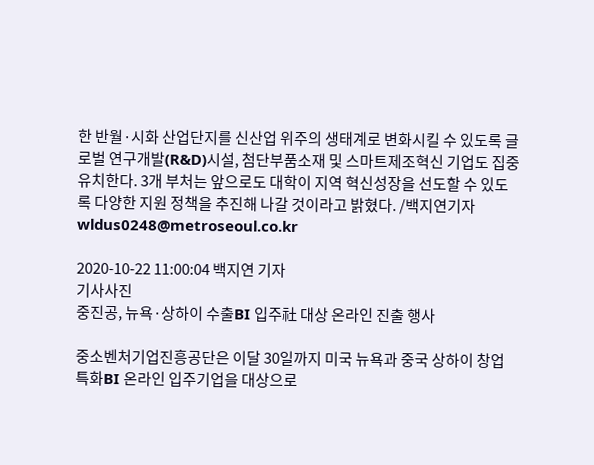한 반월·시화 산업단지를 신산업 위주의 생태계로 변화시킬 수 있도록 글로벌 연구개발(R&D)시설, 첨단부품소재 및 스마트제조혁신 기업도 집중 유치한다. 3개 부처는 앞으로도 대학이 지역 혁신성장을 선도할 수 있도록 다양한 지원 정책을 추진해 나갈 것이라고 밝혔다. /백지연기자 wldus0248@metroseoul.co.kr

2020-10-22 11:00:04 백지연 기자
기사사진
중진공, 뉴욕·상하이 수출BI 입주社 대상 온라인 진출 행사

중소벤처기업진흥공단은 이달 30일까지 미국 뉴욕과 중국 상하이 창업특화BI 온라인 입주기업을 대상으로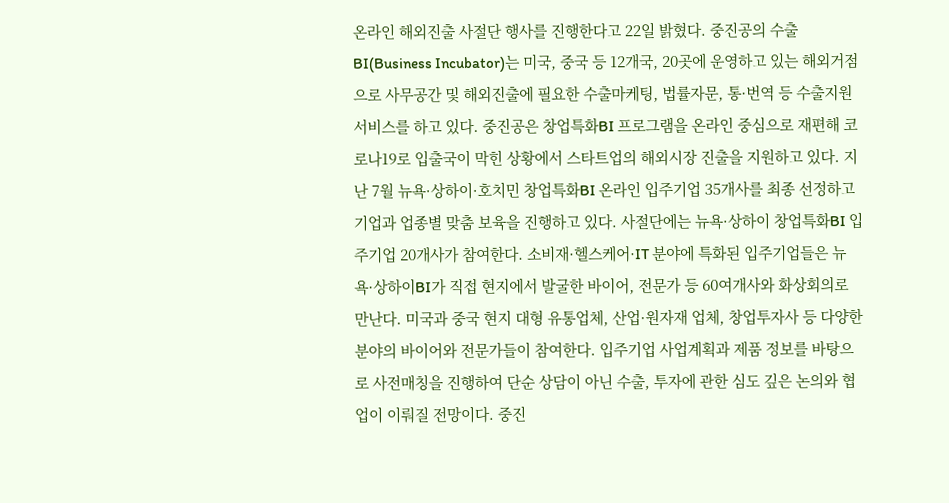온라인 해외진출 사절단 행사를 진행한다고 22일 밝혔다. 중진공의 수출BI(Business Incubator)는 미국, 중국 등 12개국, 20곳에 운영하고 있는 해외거점으로 사무공간 및 해외진출에 필요한 수출마케팅, 법률자문, 통·번역 등 수출지원 서비스를 하고 있다. 중진공은 창업특화BI 프로그램을 온라인 중심으로 재편해 코로나19로 입출국이 막힌 상황에서 스타트업의 해외시장 진출을 지원하고 있다. 지난 7월 뉴욕·상하이·호치민 창업특화BI 온라인 입주기업 35개사를 최종 선정하고 기업과 업종별 맞춤 보육을 진행하고 있다. 사절단에는 뉴욕·상하이 창업특화BI 입주기업 20개사가 참여한다. 소비재·헬스케어·IT 분야에 특화된 입주기업들은 뉴욕·상하이BI가 직접 현지에서 발굴한 바이어, 전문가 등 60여개사와 화상회의로 만난다. 미국과 중국 현지 대형 유통업체, 산업·원자재 업체, 창업투자사 등 다양한 분야의 바이어와 전문가들이 참여한다. 입주기업 사업계획과 제품 정보를 바탕으로 사전매칭을 진행하여 단순 상담이 아닌 수출, 투자에 관한 심도 깊은 논의와 협업이 이뤄질 전망이다. 중진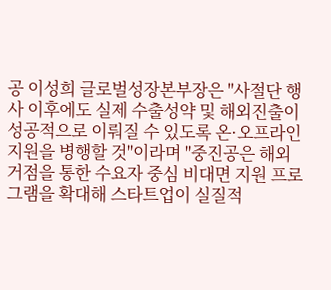공 이성희 글로벌성장본부장은 "사절단 행사 이후에도 실제 수출성약 및 해외진출이 성공적으로 이뤄질 수 있도록 온·오프라인 지원을 병행할 것"이라며 "중진공은 해외거점을 통한 수요자 중심 비대면 지원 프로그램을 확대해 스타트업이 실질적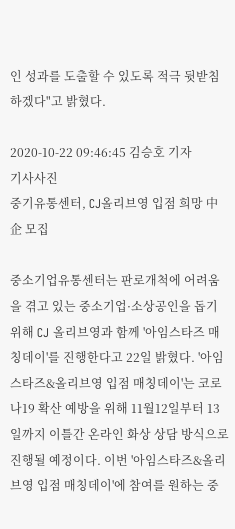인 성과를 도출할 수 있도록 적극 뒷받침하겠다"고 밝혔다.

2020-10-22 09:46:45 김승호 기자
기사사진
중기유통센터, CJ올리브영 입점 희망 中企 모집

중소기업유통센터는 판로개척에 어려움을 겪고 있는 중소기업·소상공인을 돕기 위해 CJ 올리브영과 함께 '아임스타즈 매칭데이'를 진행한다고 22일 밝혔다. '아임스타즈&올리브영 입점 매칭데이'는 코로나19 확산 예방을 위해 11월12일부터 13일까지 이틀간 온라인 화상 상담 방식으로 진행될 예정이다. 이번 '아임스타즈&올리브영 입점 매칭데이'에 참여를 원하는 중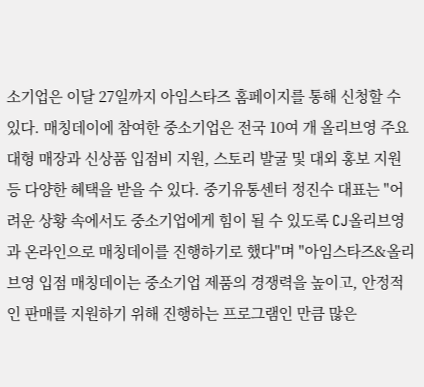소기업은 이달 27일까지 아임스타즈 홈페이지를 통해 신청할 수 있다. 매칭데이에 참여한 중소기업은 전국 10여 개 올리브영 주요 대형 매장과 신상품 입점비 지원, 스토리 발굴 및 대외 홍보 지원 등 다양한 혜택을 받을 수 있다. 중기유통센터 정진수 대표는 "어려운 상황 속에서도 중소기업에게 힘이 될 수 있도록 CJ올리브영과 온라인으로 매칭데이를 진행하기로 했다"며 "아임스타즈&올리브영 입점 매칭데이는 중소기업 제품의 경쟁력을 높이고, 안정적인 판매를 지원하기 위해 진행하는 프로그램인 만큼 많은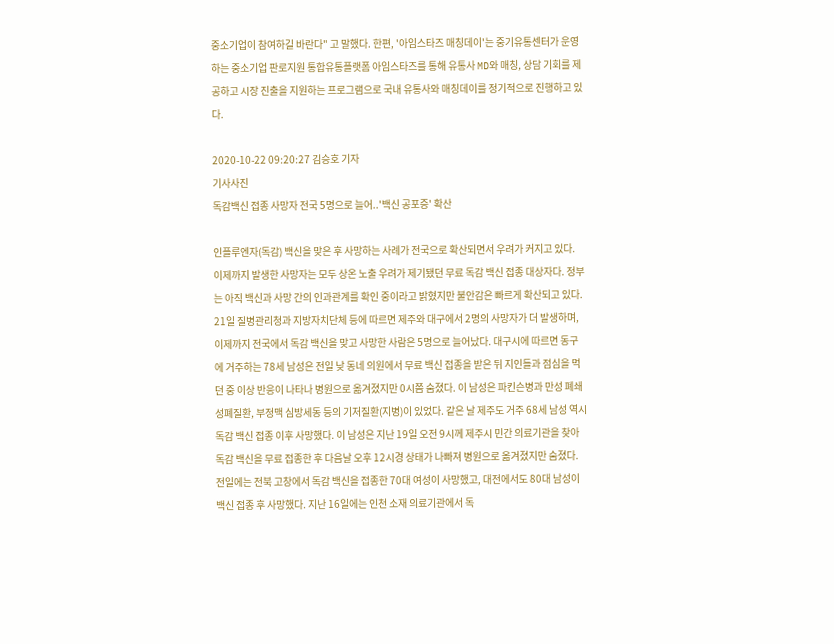중소기업이 참여하길 바란다" 고 말했다. 한편, '아임스타즈 매칭데이'는 중기유통센터가 운영하는 중소기업 판로지원 통합유통플랫폼 아임스타즈를 통해 유통사 MD와 매칭, 상담 기회를 제공하고 시장 진출을 지원하는 프로그램으로 국내 유통사와 매칭데이를 정기적으로 진행하고 있다.

2020-10-22 09:20:27 김승호 기자
기사사진
독감백신 접종 사망자 전국 5명으로 늘어..'백신 공포증' 확산

인플루엔자(독감) 백신을 맞은 후 사망하는 사례가 전국으로 확산되면서 우려가 커지고 있다. 이제까지 발생한 사망자는 모두 상온 노출 우려가 제기됐던 무료 독감 백신 접종 대상자다. 정부는 아직 백신과 사망 간의 인과관계를 확인 중이라고 밝혔지만 불안감은 빠르게 확산되고 있다. 21일 질병관리청과 지방자치단체 등에 따르면 제주와 대구에서 2명의 사망자가 더 발생하며, 이제까지 전국에서 독감 백신을 맞고 사망한 사람은 5명으로 늘어났다. 대구시에 따르면 동구에 거주하는 78세 남성은 전일 낮 동네 의원에서 무료 백신 접종을 받은 뒤 지인들과 점심을 먹던 중 이상 반응이 나타나 병원으로 옮겨졌지만 0시쯤 숨졌다. 이 남성은 파킨슨병과 만성 폐쇄성폐질환, 부정맥 심방세동 등의 기저질환(지병)이 있었다. 같은 날 제주도 거주 68세 남성 역시 독감 백신 접종 이후 사망했다. 이 남성은 지난 19일 오전 9시께 제주시 민간 의료기관을 찾아 독감 백신을 무료 접종한 후 다음날 오후 12시경 상태가 나빠져 병원으로 옮겨졌지만 숨졌다. 전일에는 전북 고창에서 독감 백신을 접종한 70대 여성이 사망했고, 대전에서도 80대 남성이 백신 접종 후 사망했다. 지난 16일에는 인천 소재 의료기관에서 독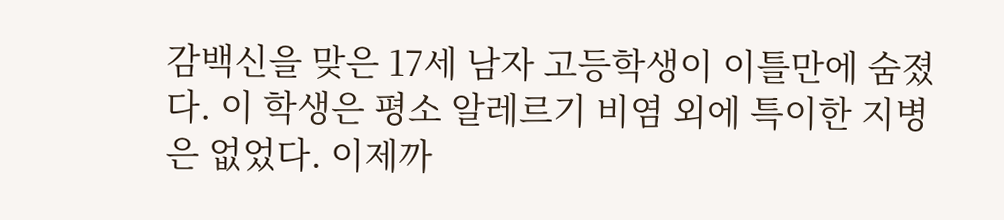감백신을 맞은 17세 남자 고등학생이 이틀만에 숨졌다. 이 학생은 평소 알레르기 비염 외에 특이한 지병은 없었다. 이제까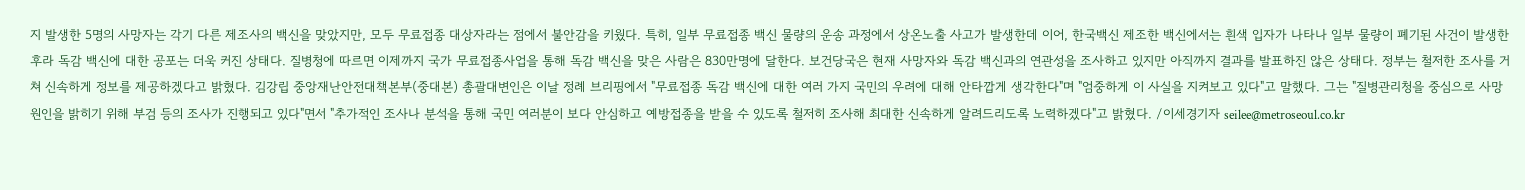지 발생한 5명의 사망자는 각기 다른 제조사의 백신을 맞았지만, 모두 무료접종 대상자라는 점에서 불안감을 키웠다. 특히, 일부 무료접종 백신 물량의 운송 과정에서 상온노출 사고가 발생한데 이어, 한국백신 제조한 백신에서는 흰색 입자가 나타나 일부 물량이 폐기된 사건이 발생한 후라 독감 백신에 대한 공포는 더욱 커진 상태다. 질병청에 따르면 이제까지 국가 무료접종사업을 통해 독감 백신을 맞은 사람은 830만명에 달한다. 보건당국은 현재 사망자와 독감 백신과의 연관성을 조사하고 있지만 아직까지 결과를 발표하진 않은 상태다. 정부는 철저한 조사를 거쳐 신속하게 정보를 제공하겠다고 밝혔다. 김강립 중앙재난안전대책본부(중대본) 총괄대변인은 이날 정례 브리핑에서 "무료접종 독감 백신에 대한 여러 가지 국민의 우려에 대해 안타깝게 생각한다"며 "엄중하게 이 사실을 지켜보고 있다"고 말했다. 그는 "질병관리청을 중심으로 사망 원인을 밝히기 위해 부검 등의 조사가 진행되고 있다"면서 "추가적인 조사나 분석을 통해 국민 여러분이 보다 안심하고 예방접종을 받을 수 있도록 철저히 조사해 최대한 신속하게 알려드리도록 노력하겠다"고 밝혔다. /이세경기자 seilee@metroseoul.co.kr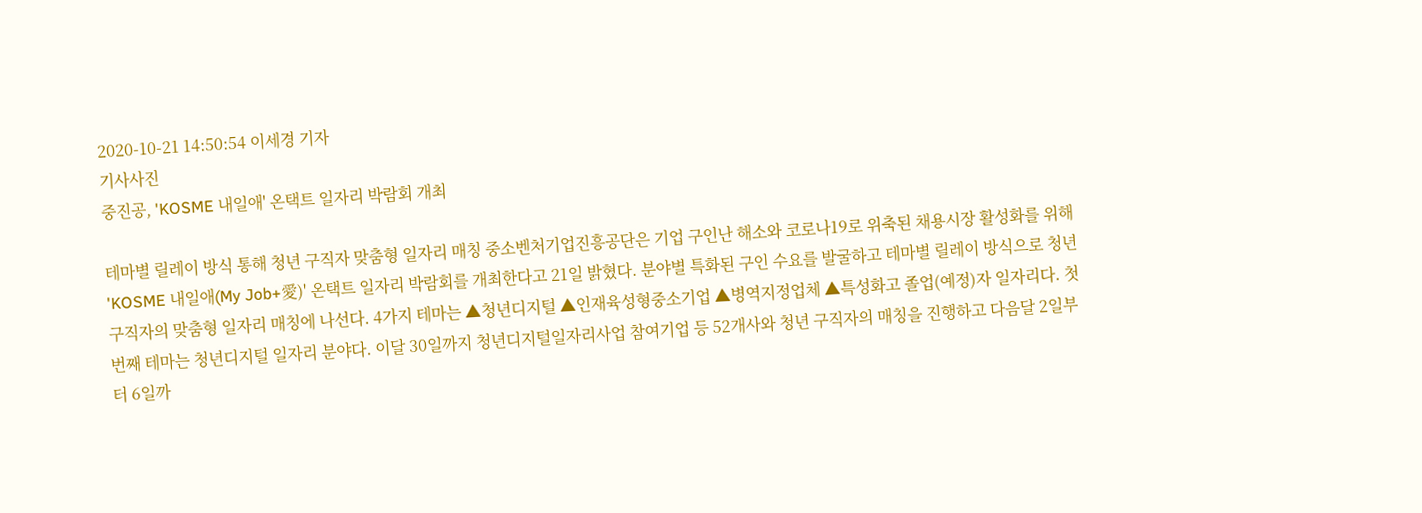2020-10-21 14:50:54 이세경 기자
기사사진
중진공, 'KOSME 내일애' 온택트 일자리 박람회 개최

테마별 릴레이 방식 통해 청년 구직자 맞춤형 일자리 매칭 중소벤처기업진흥공단은 기업 구인난 해소와 코로나19로 위축된 채용시장 활성화를 위해 'KOSME 내일애(My Job+愛)' 온택트 일자리 박람회를 개최한다고 21일 밝혔다. 분야별 특화된 구인 수요를 발굴하고 테마별 릴레이 방식으로 청년 구직자의 맞춤형 일자리 매칭에 나선다. 4가지 테마는 ▲청년디지털 ▲인재육성형중소기업 ▲병역지정업체 ▲특성화고 졸업(예정)자 일자리다. 첫번째 테마는 청년디지털 일자리 분야다. 이달 30일까지 청년디지털일자리사업 참여기업 등 52개사와 청년 구직자의 매칭을 진행하고 다음달 2일부터 6일까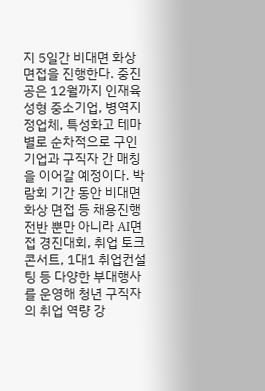지 5일간 비대면 화상 면접을 진행한다. 중진공은 12월까지 인재육성형 중소기업, 병역지정업체, 특성화고 테마별로 순차적으로 구인기업과 구직자 간 매칭을 이어갈 예정이다. 박람회 기간 동안 비대면 화상 면접 등 채용진행 전반 뿐만 아니라 AI면접 경진대회, 취업 토크콘서트, 1대1 취업컨설팅 등 다양한 부대행사를 운영해 청년 구직자의 취업 역량 강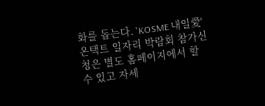화를 돕는다. 'KOSME 내일愛' 온택트 일자리 박람회 참가신청은 별도 홈페이지에서 할 수 있고 자세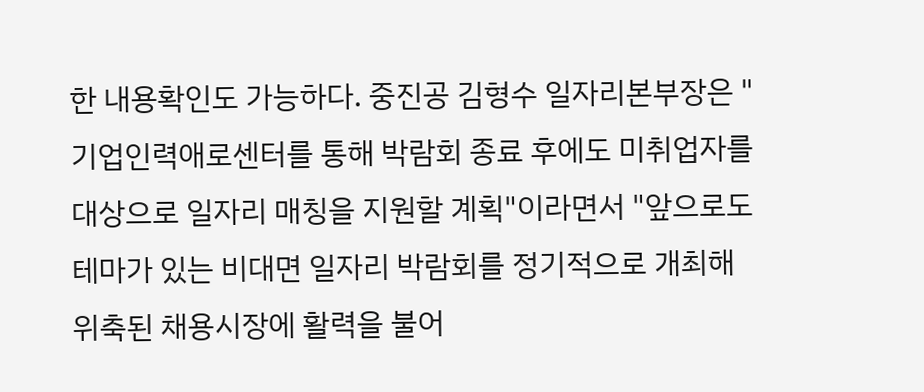한 내용확인도 가능하다. 중진공 김형수 일자리본부장은 "기업인력애로센터를 통해 박람회 종료 후에도 미취업자를 대상으로 일자리 매칭을 지원할 계획"이라면서 "앞으로도 테마가 있는 비대면 일자리 박람회를 정기적으로 개최해 위축된 채용시장에 활력을 불어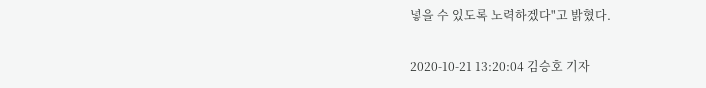넣을 수 있도록 노력하겠다"고 밝혔다.

2020-10-21 13:20:04 김승호 기자